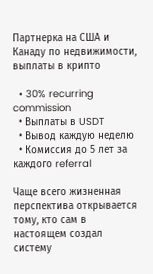Партнерка на США и Канаду по недвижимости, выплаты в крипто

  • 30% recurring commission
  • Выплаты в USDT
  • Вывод каждую неделю
  • Комиссия до 5 лет за каждого referral

Чаще всего жизненная перспектива открывается тому, кто сам в настоящем создал систему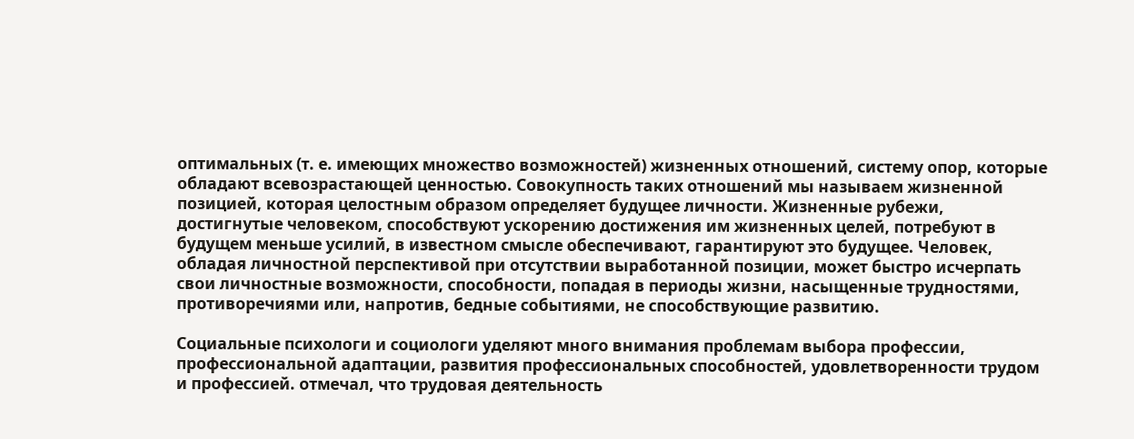оптимальных (т. е. имеющих множество возможностей) жизненных отношений, систему опор, которые обладают всевозрастающей ценностью. Совокупность таких отношений мы называем жизненной позицией, которая целостным образом определяет будущее личности. Жизненные рубежи, достигнутые человеком, способствуют ускорению достижения им жизненных целей, потребуют в будущем меньше усилий, в известном смысле обеспечивают, гарантируют это будущее. Человек, обладая личностной перспективой при отсутствии выработанной позиции, может быстро исчерпать свои личностные возможности, способности, попадая в периоды жизни, насыщенные трудностями, противоречиями или, напротив, бедные событиями, не способствующие развитию.

Социальные психологи и социологи уделяют много внимания проблемам выбора профессии, профессиональной адаптации, развития профессиональных способностей, удовлетворенности трудом и профессией. отмечал, что трудовая деятельность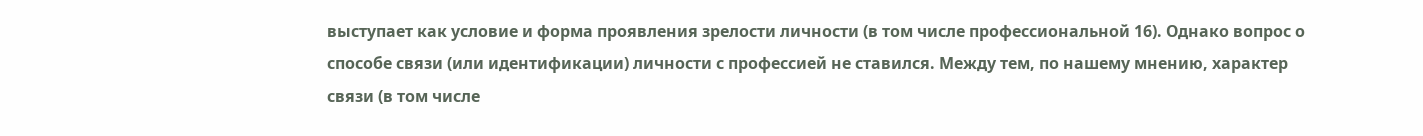выступает как условие и форма проявления зрелости личности (в том числе профессиональной 16). Однако вопрос о способе связи (или идентификации) личности с профессией не ставился. Между тем, по нашему мнению, характер связи (в том числе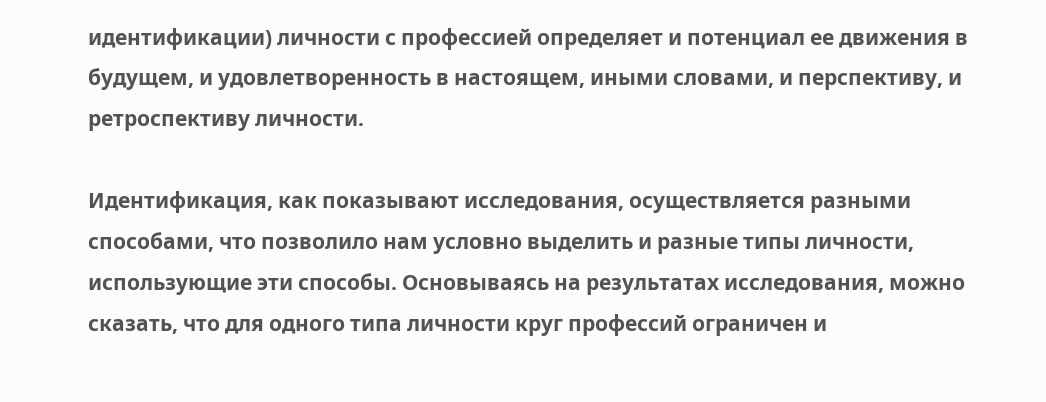идентификации) личности с профессией определяет и потенциал ее движения в будущем, и удовлетворенность в настоящем, иными словами, и перспективу, и ретроспективу личности.

Идентификация, как показывают исследования, осуществляется разными способами, что позволило нам условно выделить и разные типы личности, использующие эти способы. Основываясь на результатах исследования, можно сказать, что для одного типа личности круг профессий ограничен и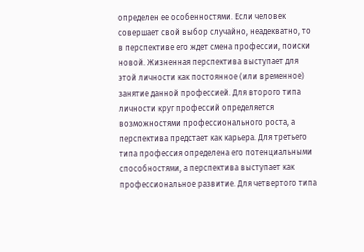определен ее особенностями. Если человек совершает свой выбор случайно, неадекватно, то в перспективе его ждет смена профессии, поиски новой. Жизненная перспектива выступает для этой личности как постоянное (или временное) занятие данной профессией. Для второго типа личности круг профессий определяется возможностями профессионального роста, а перспектива предстает как карьера. Для третьего типа профессия определена его потенциальными способностями, а перспектива выступает как профессиональное развитие. Для четвертого типа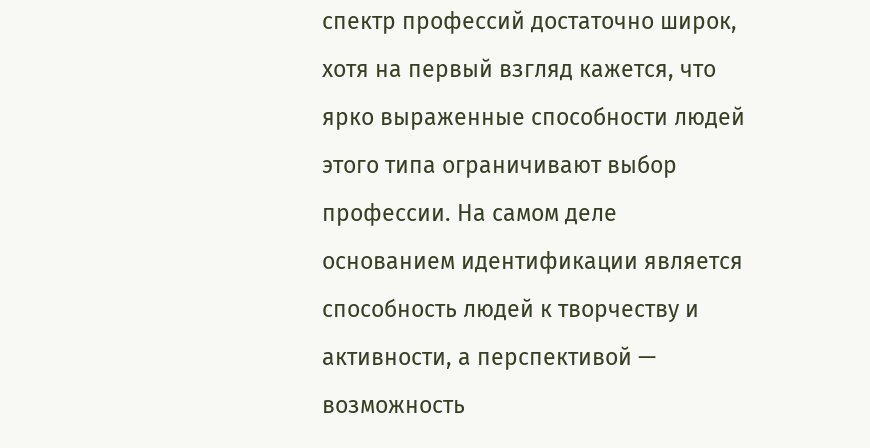спектр профессий достаточно широк, хотя на первый взгляд кажется, что ярко выраженные способности людей этого типа ограничивают выбор профессии. На самом деле основанием идентификации является способность людей к творчеству и активности, а перспективой — возможность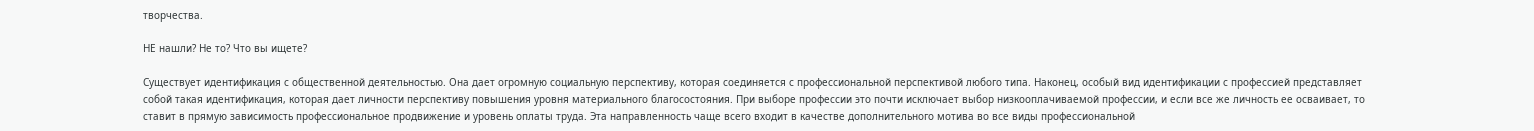творчества.

НЕ нашли? Не то? Что вы ищете?

Существует идентификация с общественной деятельностью. Она дает огромную социальную перспективу, которая соединяется с профессиональной перспективой любого типа. Наконец, особый вид идентификации с профессией представляет собой такая идентификация, которая дает личности перспективу повышения уровня материального благосостояния. При выборе профессии это почти исключает выбор низкооплачиваемой профессии, и если все же личность ее осваивает, то ставит в прямую зависимость профессиональное продвижение и уровень оплаты труда. Эта направленность чаще всего входит в качестве дополнительного мотива во все виды профессиональной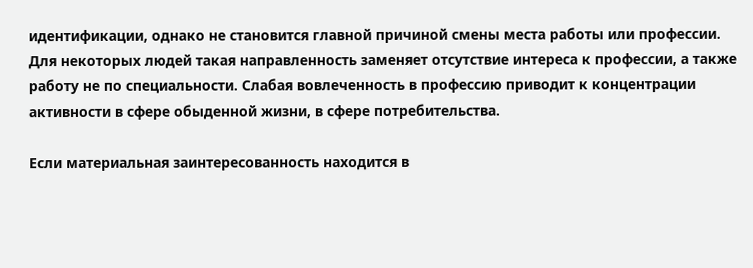идентификации, однако не становится главной причиной смены места работы или профессии. Для некоторых людей такая направленность заменяет отсутствие интереса к профессии, а также работу не по специальности. Слабая вовлеченность в профессию приводит к концентрации активности в сфере обыденной жизни, в сфере потребительства.

Если материальная заинтересованность находится в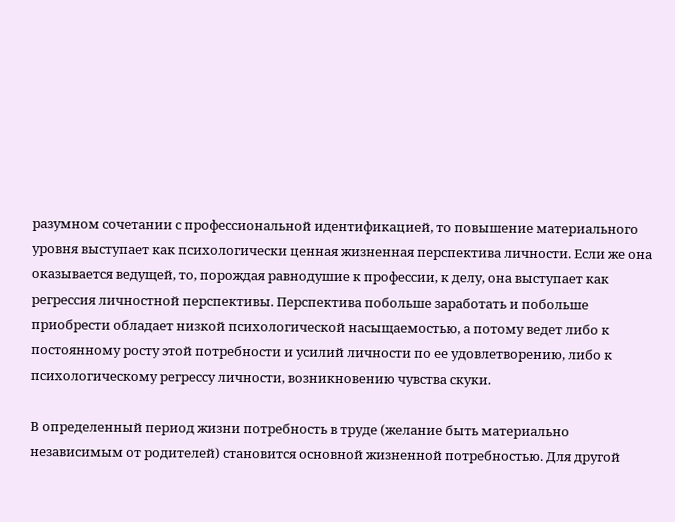разумном сочетании с профессиональной идентификацией, то повышение материального уровня выступает как психологически ценная жизненная перспектива личности. Если же она оказывается ведущей, то, порождая равнодушие к профессии, к делу, она выступает как регрессия личностной перспективы. Перспектива побольше заработать и побольше приобрести обладает низкой психологической насыщаемостью, а потому ведет либо к постоянному росту этой потребности и усилий личности по ее удовлетворению, либо к психологическому регрессу личности, возникновению чувства скуки.

В определенный период жизни потребность в труде (желание быть материально независимым от родителей) становится основной жизненной потребностью. Для другой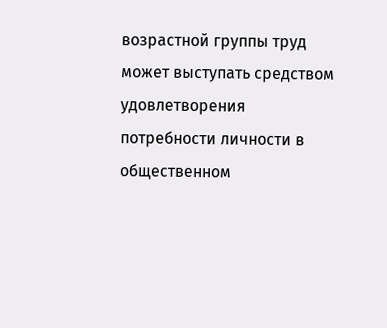возрастной группы труд может выступать средством удовлетворения потребности личности в общественном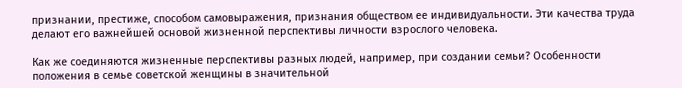признании, престиже, способом самовыражения, признания обществом ее индивидуальности. Эти качества труда делают его важнейшей основой жизненной перспективы личности взрослого человека.

Как же соединяются жизненные перспективы разных людей, например, при создании семьи? Особенности положения в семье советской женщины в значительной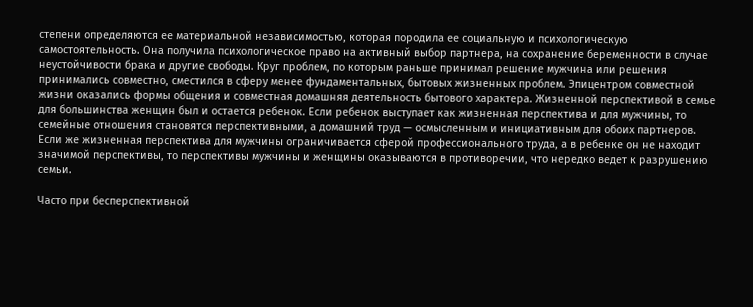степени определяются ее материальной независимостью, которая породила ее социальную и психологическую самостоятельность. Она получила психологическое право на активный выбор партнера, на сохранение беременности в случае неустойчивости брака и другие свободы. Круг проблем, по которым раньше принимал решение мужчина или решения принимались совместно, сместился в сферу менее фундаментальных, бытовых жизненных проблем. Эпицентром совместной жизни оказались формы общения и совместная домашняя деятельность бытового характера. Жизненной перспективой в семье для большинства женщин был и остается ребенок. Если ребенок выступает как жизненная перспектива и для мужчины, то семейные отношения становятся перспективными, а домашний труд — осмысленным и инициативным для обоих партнеров. Если же жизненная перспектива для мужчины ограничивается сферой профессионального труда, а в ребенке он не находит значимой перспективы, то перспективы мужчины и женщины оказываются в противоречии, что нередко ведет к разрушению семьи.

Часто при бесперспективной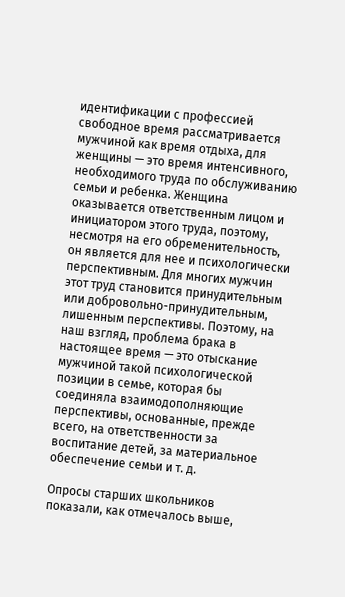идентификации с профессией свободное время рассматривается мужчиной как время отдыха, для женщины — это время интенсивного, необходимого труда по обслуживанию семьи и ребенка. Женщина оказывается ответственным лицом и инициатором этого труда, поэтому, несмотря на его обременительность, он является для нее и психологически перспективным. Для многих мужчин этот труд становится принудительным или добровольно-принудительным, лишенным перспективы. Поэтому, на наш взгляд, проблема брака в настоящее время — это отыскание мужчиной такой психологической позиции в семье, которая бы соединяла взаимодополняющие перспективы, основанные, прежде всего, на ответственности за воспитание детей, за материальное обеспечение семьи и т. д.

Опросы старших школьников показали, как отмечалось выше,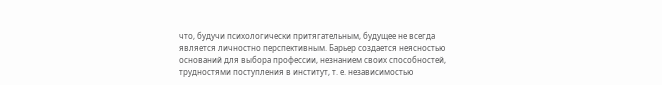что, будучи психологически притягательным, будущее не всегда является личностно перспективным. Барьер создается неясностью оснований для выбора профессии, незнанием своих способностей, трудностями поступления в институт, т. е. независимостью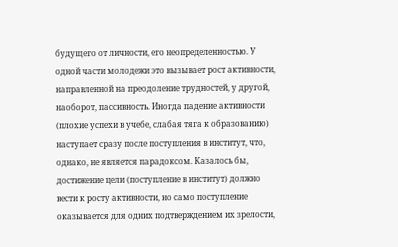будущего от личности, его неопределенностью. У одной части молодежи это вызывает рост активности, направленной на преодоление трудностей, у другой, наоборот, пассивность. Иногда падение активности (плохие успехи в учебе, слабая тяга к образованию) наступает сразу после поступления в институт, что, однако, не является парадоксом. Казалось бы, достижение цели (поступление в институт) должно вести к росту активности, но само поступление оказывается для одних подтверждением их зрелости,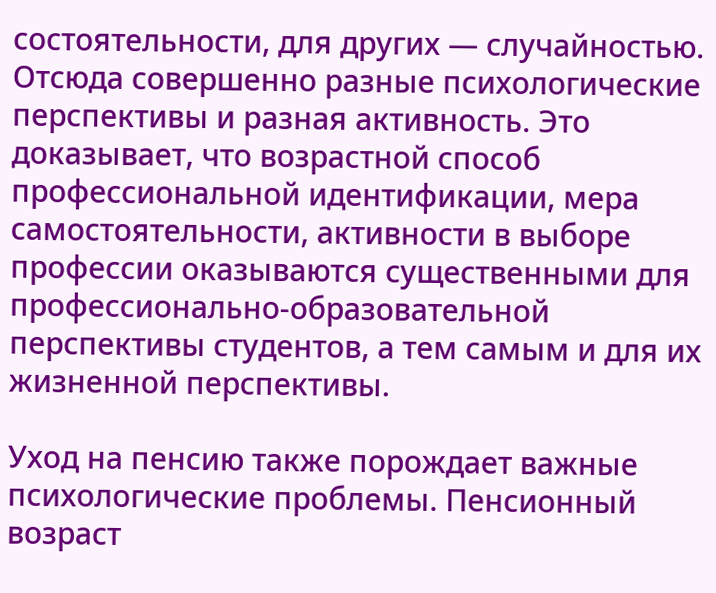состоятельности, для других — случайностью. Отсюда совершенно разные психологические перспективы и разная активность. Это доказывает, что возрастной способ профессиональной идентификации, мера самостоятельности, активности в выборе профессии оказываются существенными для профессионально-образовательной перспективы студентов, а тем самым и для их жизненной перспективы.

Уход на пенсию также порождает важные психологические проблемы. Пенсионный возраст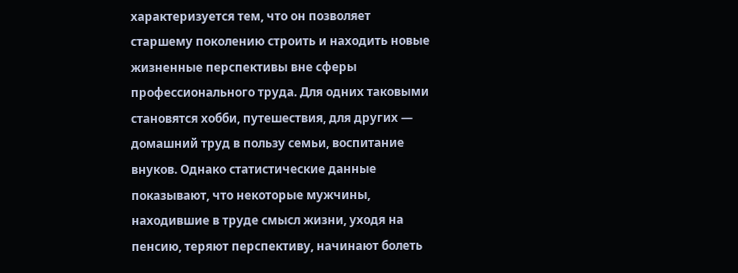характеризуется тем, что он позволяет старшему поколению строить и находить новые жизненные перспективы вне сферы профессионального труда. Для одних таковыми становятся хобби, путешествия, для других — домашний труд в пользу семьи, воспитание внуков. Однако статистические данные показывают, что некоторые мужчины, находившие в труде смысл жизни, уходя на пенсию, теряют перспективу, начинают болеть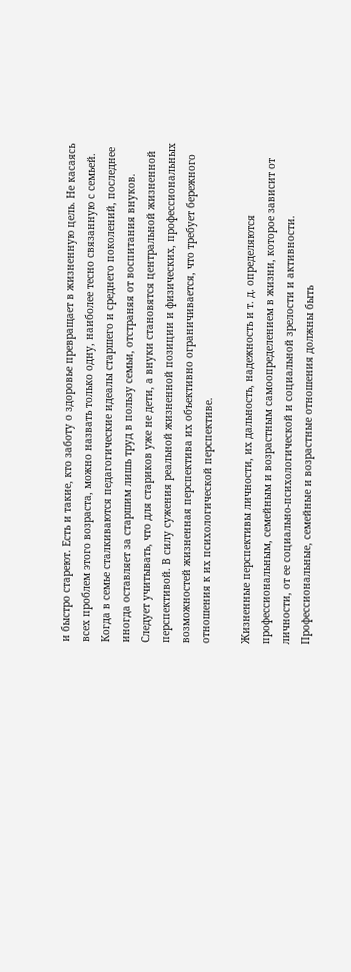и быстро стареют. Есть и такие, кто заботу о здоровье превращает в жизненную цель. Не касаясь всех проблем этого возраста, можно назвать только одну, наиболее тесно связанную с семьей. Когда в семье сталкиваются педагогические идеалы старшего и среднего поколений, последнее иногда оставляет за старшим лишь труд в пользу семьи, отстраняя от воспитания внуков. Следует учитывать, что для стариков уже не дети, а внуки становятся центральной жизненной перспективой. В силу сужения реальной жизненной позиции и физических, профессиональных возможностей жизненная перспектива их объективно ограничивается, что требует бережного отношения к их психологической перспективе.

Жизненные перспективы личности, их дальность, надежность и т. д. определяются профессиональным, семейным и возрастным самоопределением в жизни, которое зависит от личности, от ее социально-психологической и социальной зрелости и активности. Профессиональные, семейные и возрастные отношения должны быть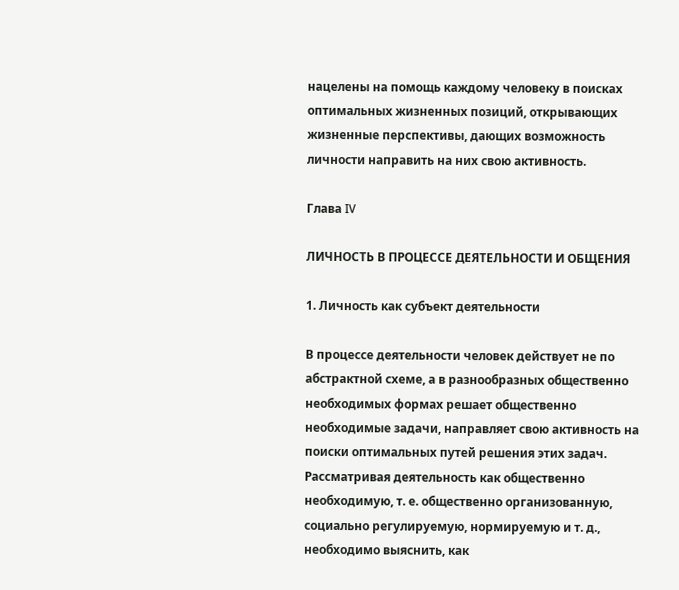нацелены на помощь каждому человеку в поисках оптимальных жизненных позиций, открывающих жизненные перспективы, дающих возможность личности направить на них свою активность.

Глава IV

ЛИЧНОСТЬ В ПРОЦЕССЕ ДЕЯТЕЛЬНОСТИ И ОБЩЕНИЯ

1. Личность как субъект деятельности

В процессе деятельности человек действует не по абстрактной схеме, а в разнообразных общественно необходимых формах решает общественно необходимые задачи, направляет свою активность на поиски оптимальных путей решения этих задач. Рассматривая деятельность как общественно необходимую, т. е. общественно организованную, социально регулируемую, нормируемую и т. д., необходимо выяснить, как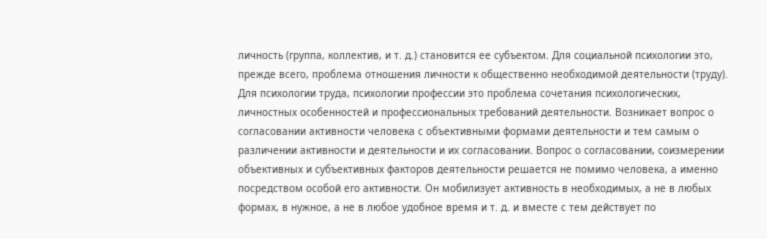личность (группа, коллектив, и т. д.) становится ее субъектом. Для социальной психологии это, прежде всего, проблема отношения личности к общественно необходимой деятельности (труду). Для психологии труда, психологии профессии это проблема сочетания психологических, личностных особенностей и профессиональных требований деятельности. Возникает вопрос о согласовании активности человека с объективными формами деятельности и тем самым о различении активности и деятельности и их согласовании. Вопрос о согласовании, соизмерении объективных и субъективных факторов деятельности решается не помимо человека, а именно посредством особой его активности. Он мобилизует активность в необходимых, а не в любых формах, в нужное, а не в любое удобное время и т. д. и вместе с тем действует по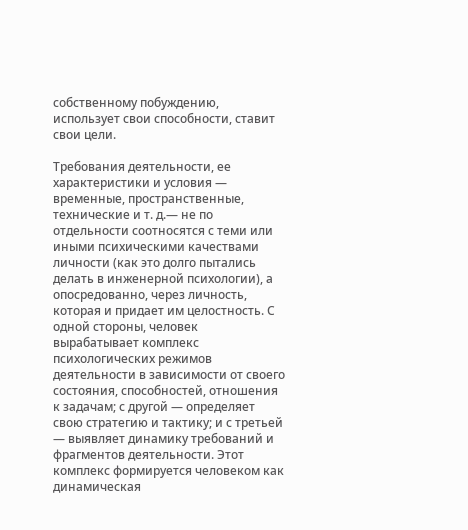собственному побуждению, использует свои способности, ставит свои цели.

Требования деятельности, ее характеристики и условия — временные, пространственные, технические и т. д.— не по отдельности соотносятся с теми или иными психическими качествами личности (как это долго пытались делать в инженерной психологии), а опосредованно, через личность, которая и придает им целостность. С одной стороны, человек вырабатывает комплекс психологических режимов деятельности в зависимости от своего состояния, способностей, отношения к задачам; с другой — определяет свою стратегию и тактику; и с третьей — выявляет динамику требований и фрагментов деятельности. Этот комплекс формируется человеком как динамическая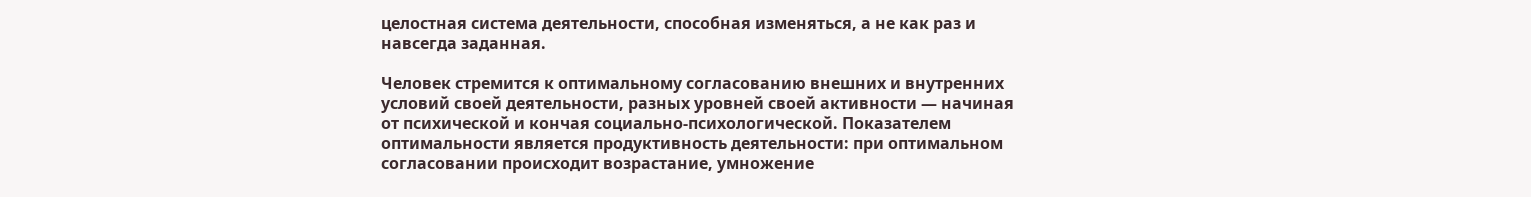целостная система деятельности, способная изменяться, а не как раз и навсегда заданная.

Человек стремится к оптимальному согласованию внешних и внутренних условий своей деятельности, разных уровней своей активности — начиная от психической и кончая социально-психологической. Показателем оптимальности является продуктивность деятельности: при оптимальном согласовании происходит возрастание, умножение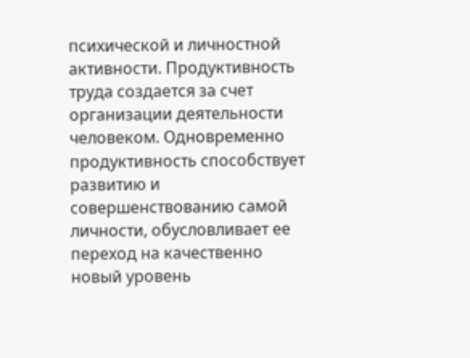психической и личностной активности. Продуктивность труда создается за счет организации деятельности человеком. Одновременно продуктивность способствует развитию и совершенствованию самой личности, обусловливает ее переход на качественно новый уровень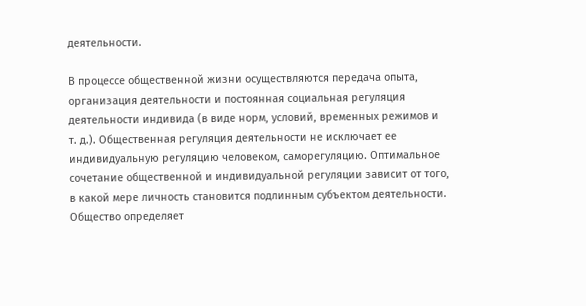деятельности.

В процессе общественной жизни осуществляются передача опыта, организация деятельности и постоянная социальная регуляция деятельности индивида (в виде норм, условий, временных режимов и т. д.). Общественная регуляция деятельности не исключает ее индивидуальную регуляцию человеком, саморегуляцию. Оптимальное сочетание общественной и индивидуальной регуляции зависит от того, в какой мере личность становится подлинным субъектом деятельности. Общество определяет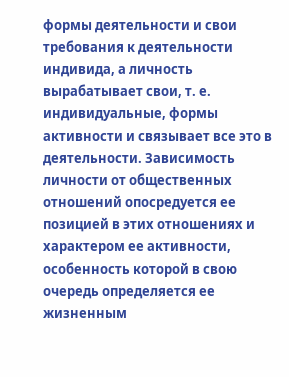формы деятельности и свои требования к деятельности индивида, а личность вырабатывает свои, т. е. индивидуальные, формы активности и связывает все это в деятельности. Зависимость личности от общественных отношений опосредуется ее позицией в этих отношениях и характером ее активности, особенность которой в свою очередь определяется ее жизненным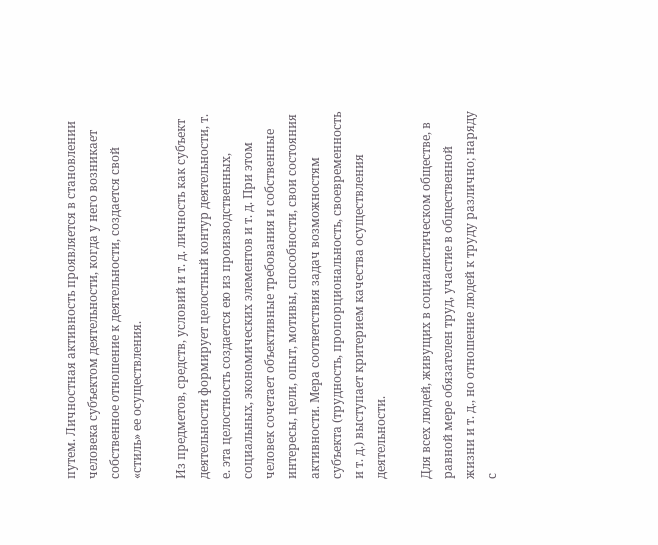путем. Личностная активность проявляется в становлении человека субъектом деятельности, когда у него возникает собственное отношение к деятельности, создается свой «стиль» ее осуществления.

Из предметов, средств, условий и т. д. личность как субъект деятельности формирует целостный контур деятельности, т. е. эта целостность создается ею из производственных, социальных, экономических элементов и т. д. При этом человек сочетает объективные требования и собственные интересы, цели, опыт, мотивы, способности, свои состояния активности. Мера соответствия задач возможностям субъекта (трудность, пропорциональность, своевременность и т. д.) выступает критерием качества осуществления деятельности.

Для всех людей, живущих в социалистическом обществе, в равной мере обязателен труд, участие в общественной жизни и т. д., но отношение людей к труду различно; наряду с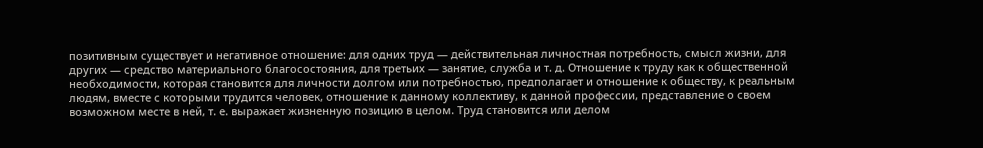позитивным существует и негативное отношение: для одних труд — действительная личностная потребность, смысл жизни, для других — средство материального благосостояния, для третьих — занятие, служба и т. д. Отношение к труду как к общественной необходимости, которая становится для личности долгом или потребностью, предполагает и отношение к обществу, к реальным людям, вместе с которыми трудится человек, отношение к данному коллективу, к данной профессии, представление о своем возможном месте в ней, т. е. выражает жизненную позицию в целом. Труд становится или делом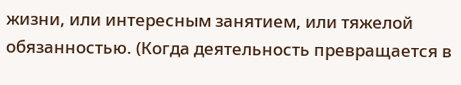жизни, или интересным занятием, или тяжелой обязанностью. (Когда деятельность превращается в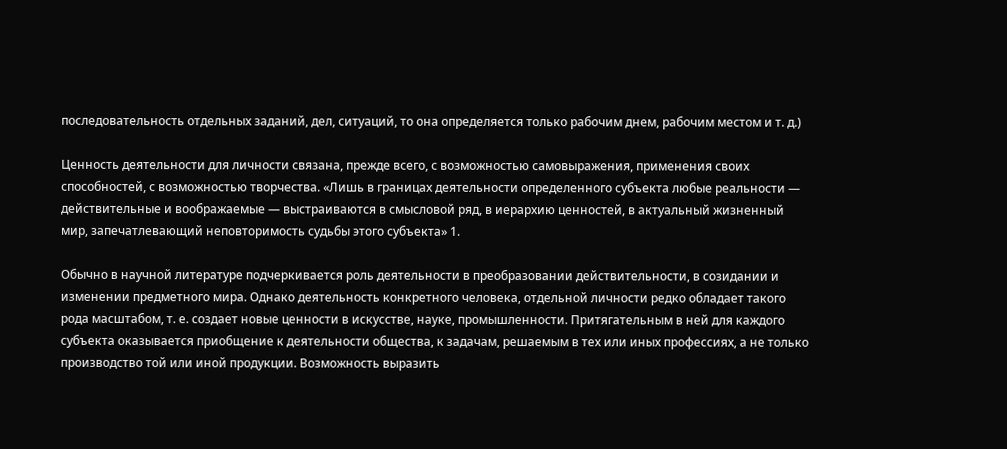последовательность отдельных заданий, дел, ситуаций, то она определяется только рабочим днем, рабочим местом и т. д.)

Ценность деятельности для личности связана, прежде всего, с возможностью самовыражения, применения своих способностей, с возможностью творчества. «Лишь в границах деятельности определенного субъекта любые реальности — действительные и воображаемые — выстраиваются в смысловой ряд, в иерархию ценностей, в актуальный жизненный мир, запечатлевающий неповторимость судьбы этого субъекта» 1.

Обычно в научной литературе подчеркивается роль деятельности в преобразовании действительности, в созидании и изменении предметного мира. Однако деятельность конкретного человека, отдельной личности редко обладает такого рода масштабом, т. е. создает новые ценности в искусстве, науке, промышленности. Притягательным в ней для каждого субъекта оказывается приобщение к деятельности общества, к задачам, решаемым в тех или иных профессиях, а не только производство той или иной продукции. Возможность выразить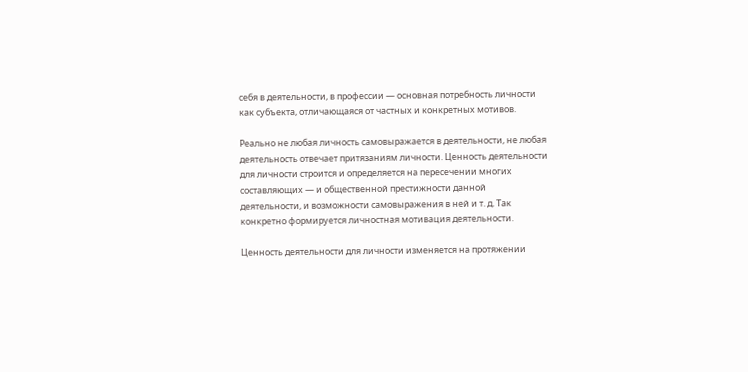себя в деятельности, в профессии — основная потребность личности как субъекта, отличающаяся от частных и конкретных мотивов.

Реально не любая личность самовыражается в деятельности, не любая деятельность отвечает притязаниям личности. Ценность деятельности для личности строится и определяется на пересечении многих составляющих — и общественной престижности данной деятельности, и возможности самовыражения в ней и т. д. Так конкретно формируется личностная мотивация деятельности.

Ценность деятельности для личности изменяется на протяжении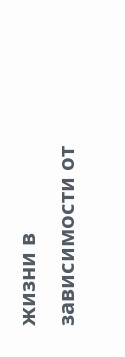жизни в зависимости от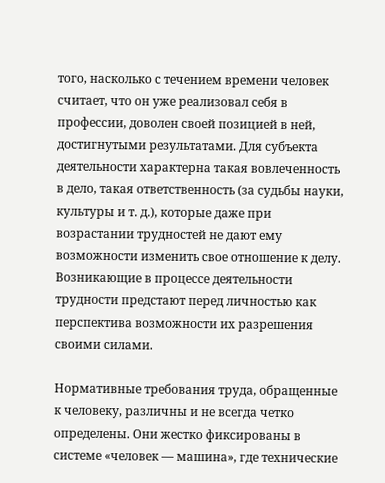того, насколько с течением времени человек считает, что он уже реализовал себя в профессии, доволен своей позицией в ней, достигнутыми результатами. Для субъекта деятельности характерна такая вовлеченность в дело, такая ответственность (за судьбы науки, культуры и т. д.), которые даже при возрастании трудностей не дают ему возможности изменить свое отношение к делу. Возникающие в процессе деятельности трудности предстают перед личностью как перспектива возможности их разрешения своими силами.

Нормативные требования труда, обращенные к человеку, различны и не всегда четко определены. Они жестко фиксированы в системе «человек — машина», где технические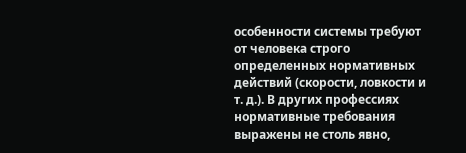особенности системы требуют от человека строго определенных нормативных действий (скорости, ловкости и т. д.). В других профессиях нормативные требования выражены не столь явно,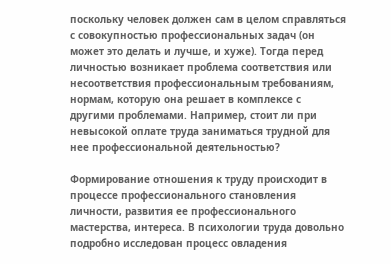поскольку человек должен сам в целом справляться с совокупностью профессиональных задач (он может это делать и лучше, и хуже). Тогда перед личностью возникает проблема соответствия или несоответствия профессиональным требованиям, нормам, которую она решает в комплексе с другими проблемами. Например, стоит ли при невысокой оплате труда заниматься трудной для нее профессиональной деятельностью?

Формирование отношения к труду происходит в процессе профессионального становления личности, развития ее профессионального мастерства, интереса. В психологии труда довольно подробно исследован процесс овладения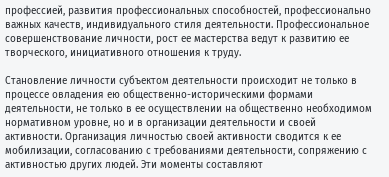профессией, развития профессиональных способностей, профессионально важных качеств, индивидуального стиля деятельности. Профессиональное совершенствование личности, рост ее мастерства ведут к развитию ее творческого, инициативного отношения к труду.

Становление личности субъектом деятельности происходит не только в процессе овладения ею общественно-историческими формами деятельности, не только в ее осуществлении на общественно необходимом нормативном уровне, но и в организации деятельности и своей активности. Организация личностью своей активности сводится к ее мобилизации, согласованию с требованиями деятельности, сопряжению с активностью других людей. Эти моменты составляют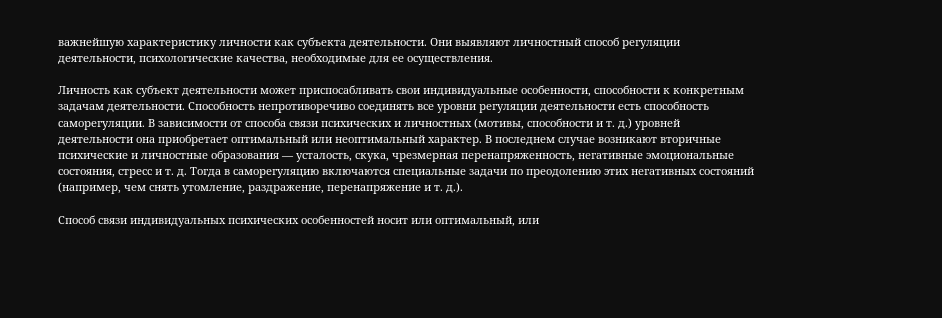важнейшую характеристику личности как субъекта деятельности. Они выявляют личностный способ регуляции деятельности, психологические качества, необходимые для ее осуществления.

Личность как субъект деятельности может приспосабливать свои индивидуальные особенности, способности к конкретным задачам деятельности. Способность непротиворечиво соединять все уровни регуляции деятельности есть способность саморегуляции. В зависимости от способа связи психических и личностных (мотивы, способности и т. д.) уровней деятельности она приобретает оптимальный или неоптимальный характер. В последнем случае возникают вторичные психические и личностные образования — усталость, скука, чрезмерная перенапряженность, негативные эмоциональные состояния, стресс и т. д. Тогда в саморегуляцию включаются специальные задачи по преодолению этих негативных состояний (например, чем снять утомление, раздражение, перенапряжение и т. д.).

Способ связи индивидуальных психических особенностей носит или оптимальный, или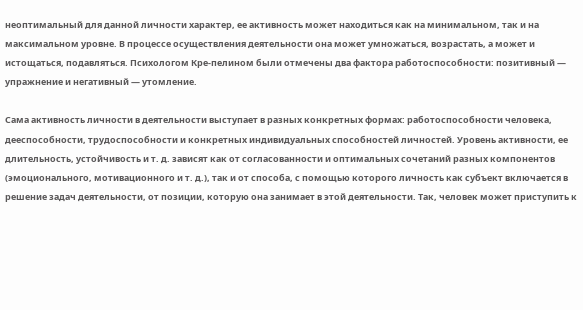неоптимальный для данной личности характер, ее активность может находиться как на минимальном, так и на максимальном уровне. В процессе осуществления деятельности она может умножаться, возрастать, а может и истощаться, подавляться. Психологом Кре-пелином были отмечены два фактора работоспособности: позитивный — упражнение и негативный — утомление.

Сама активность личности в деятельности выступает в разных конкретных формах: работоспособности человека, дееспособности, трудоспособности и конкретных индивидуальных способностей личностей. Уровень активности, ее длительность, устойчивость и т. д. зависят как от согласованности и оптимальных сочетаний разных компонентов (эмоционального, мотивационного и т. д.), так и от способа, с помощью которого личность как субъект включается в решение задач деятельности, от позиции, которую она занимает в этой деятельности. Так, человек может приступить к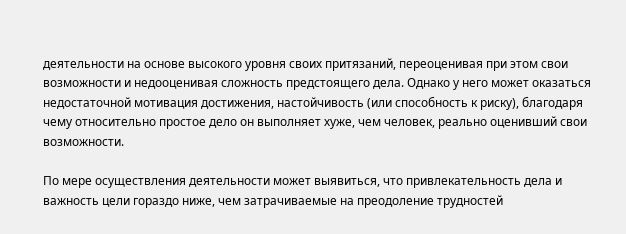деятельности на основе высокого уровня своих притязаний, переоценивая при этом свои возможности и недооценивая сложность предстоящего дела. Однако у него может оказаться недостаточной мотивация достижения, настойчивость (или способность к риску), благодаря чему относительно простое дело он выполняет хуже, чем человек, реально оценивший свои возможности.

По мере осуществления деятельности может выявиться, что привлекательность дела и важность цели гораздо ниже, чем затрачиваемые на преодоление трудностей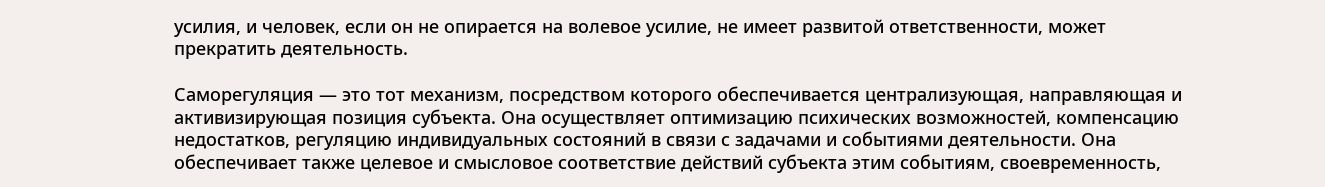усилия, и человек, если он не опирается на волевое усилие, не имеет развитой ответственности, может прекратить деятельность.

Саморегуляция — это тот механизм, посредством которого обеспечивается централизующая, направляющая и активизирующая позиция субъекта. Она осуществляет оптимизацию психических возможностей, компенсацию недостатков, регуляцию индивидуальных состояний в связи с задачами и событиями деятельности. Она обеспечивает также целевое и смысловое соответствие действий субъекта этим событиям, своевременность,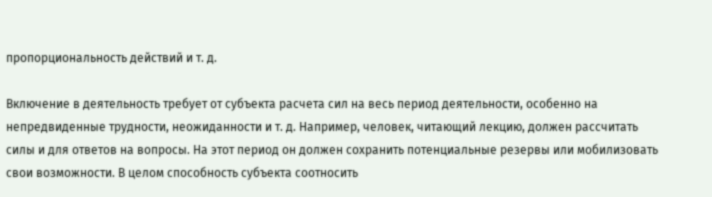пропорциональность действий и т. д.

Включение в деятельность требует от субъекта расчета сил на весь период деятельности, особенно на непредвиденные трудности, неожиданности и т. д. Например, человек, читающий лекцию, должен рассчитать силы и для ответов на вопросы. На этот период он должен сохранить потенциальные резервы или мобилизовать свои возможности. В целом способность субъекта соотносить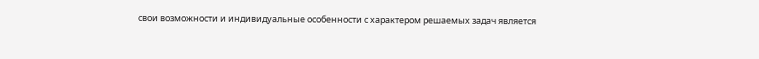свои возможности и индивидуальные особенности с характером решаемых задач является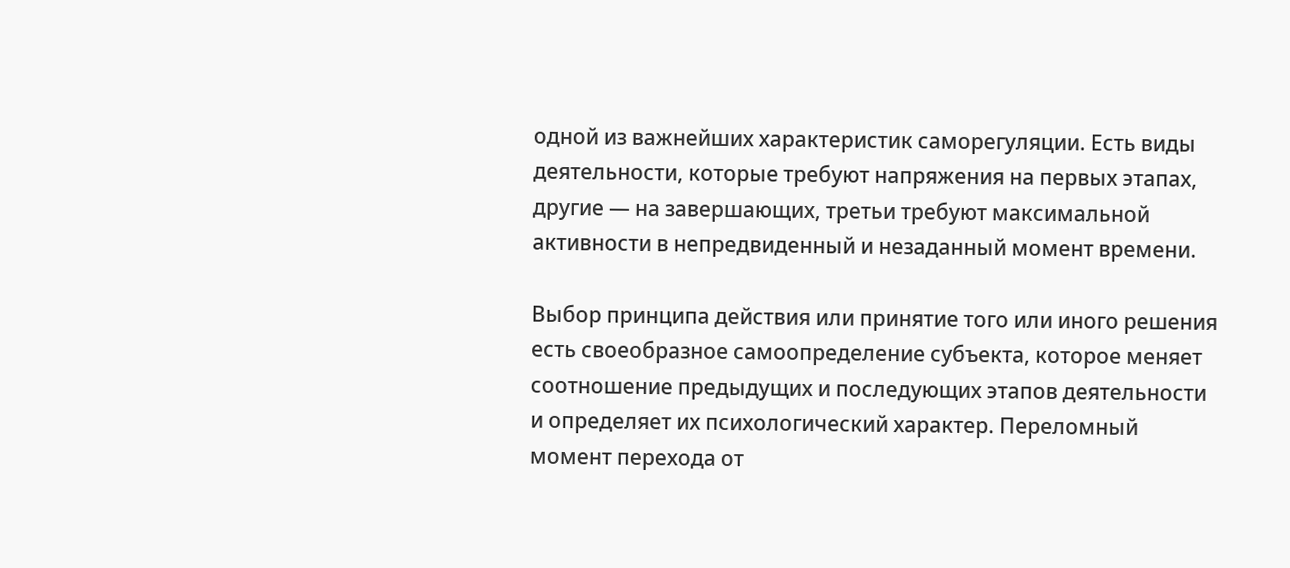одной из важнейших характеристик саморегуляции. Есть виды деятельности, которые требуют напряжения на первых этапах, другие — на завершающих, третьи требуют максимальной активности в непредвиденный и незаданный момент времени.

Выбор принципа действия или принятие того или иного решения есть своеобразное самоопределение субъекта, которое меняет соотношение предыдущих и последующих этапов деятельности и определяет их психологический характер. Переломный момент перехода от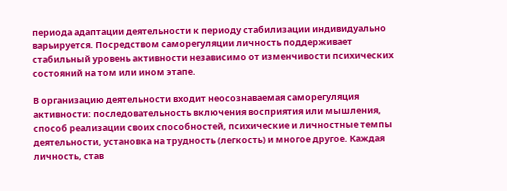периода адаптации деятельности к периоду стабилизации индивидуально варьируется. Посредством саморегуляции личность поддерживает стабильный уровень активности независимо от изменчивости психических состояний на том или ином этапе.

В организацию деятельности входит неосознаваемая саморегуляция активности: последовательность включения восприятия или мышления, способ реализации своих способностей, психические и личностные темпы деятельности, установка на трудность (легкость) и многое другое. Каждая личность, став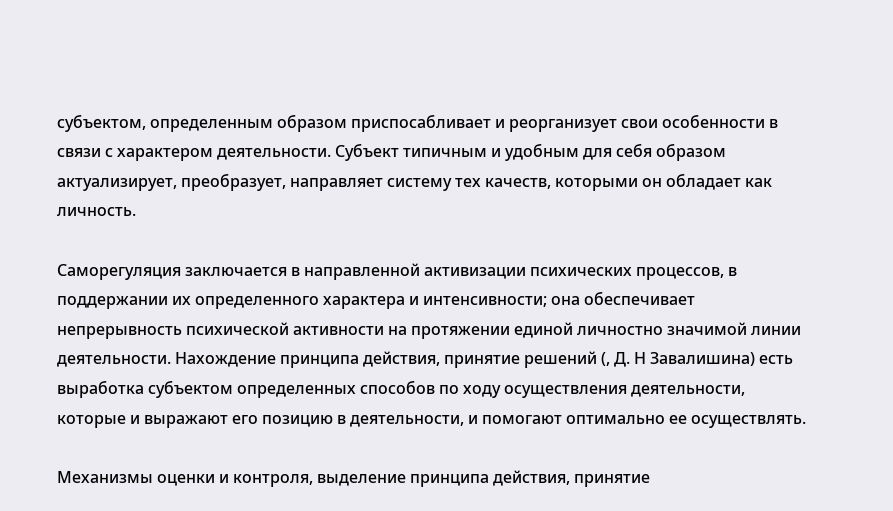субъектом, определенным образом приспосабливает и реорганизует свои особенности в связи с характером деятельности. Субъект типичным и удобным для себя образом актуализирует, преобразует, направляет систему тех качеств, которыми он обладает как личность.

Саморегуляция заключается в направленной активизации психических процессов, в поддержании их определенного характера и интенсивности; она обеспечивает непрерывность психической активности на протяжении единой личностно значимой линии деятельности. Нахождение принципа действия, принятие решений (, Д. Н Завалишина) есть выработка субъектом определенных способов по ходу осуществления деятельности, которые и выражают его позицию в деятельности, и помогают оптимально ее осуществлять.

Механизмы оценки и контроля, выделение принципа действия, принятие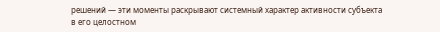решений — эти моменты раскрывают системный характер активности субъекта в его целостном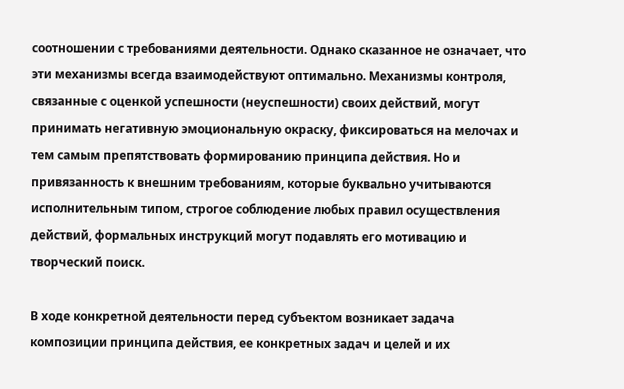соотношении с требованиями деятельности. Однако сказанное не означает, что эти механизмы всегда взаимодействуют оптимально. Механизмы контроля, связанные с оценкой успешности (неуспешности) своих действий, могут принимать негативную эмоциональную окраску, фиксироваться на мелочах и тем самым препятствовать формированию принципа действия. Но и привязанность к внешним требованиям, которые буквально учитываются исполнительным типом, строгое соблюдение любых правил осуществления действий, формальных инструкций могут подавлять его мотивацию и творческий поиск.

В ходе конкретной деятельности перед субъектом возникает задача композиции принципа действия, ее конкретных задач и целей и их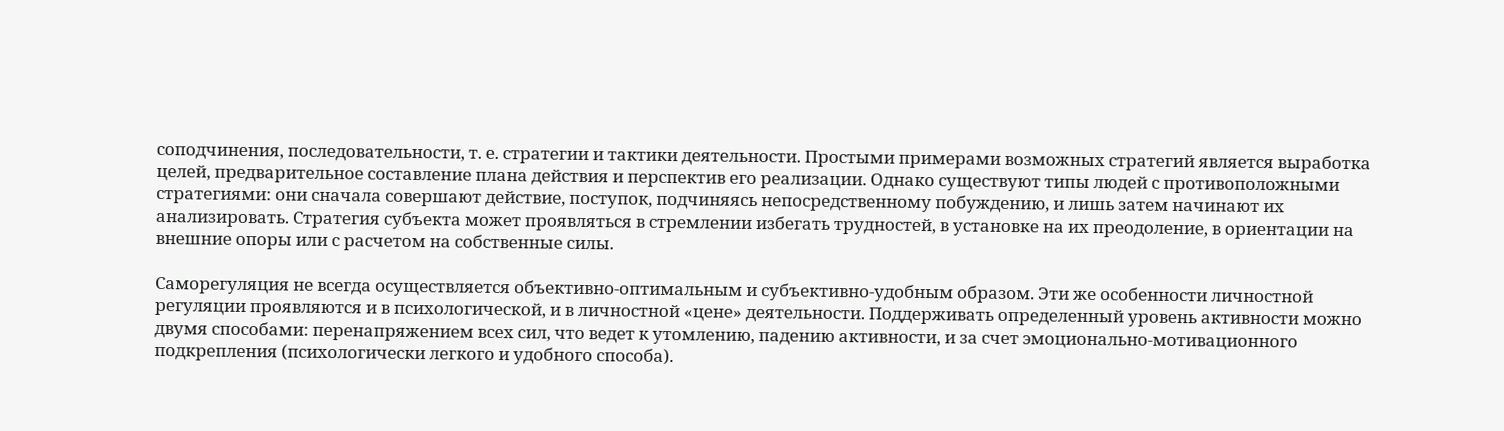соподчинения, последовательности, т. е. стратегии и тактики деятельности. Простыми примерами возможных стратегий является выработка целей, предварительное составление плана действия и перспектив его реализации. Однако существуют типы людей с противоположными стратегиями: они сначала совершают действие, поступок, подчиняясь непосредственному побуждению, и лишь затем начинают их анализировать. Стратегия субъекта может проявляться в стремлении избегать трудностей, в установке на их преодоление, в ориентации на внешние опоры или с расчетом на собственные силы.

Саморегуляция не всегда осуществляется объективно-оптимальным и субъективно-удобным образом. Эти же особенности личностной регуляции проявляются и в психологической, и в личностной «цене» деятельности. Поддерживать определенный уровень активности можно двумя способами: перенапряжением всех сил, что ведет к утомлению, падению активности, и за счет эмоционально-мотивационного подкрепления (психологически легкого и удобного способа).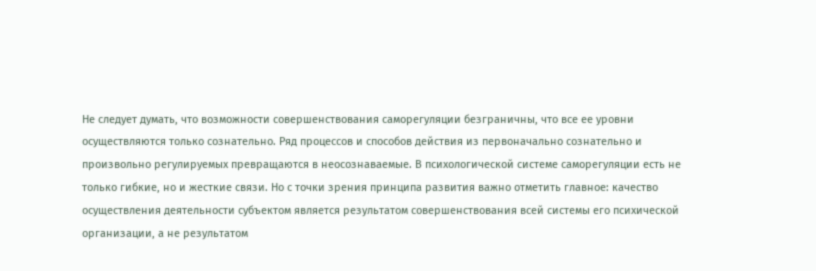Не следует думать, что возможности совершенствования саморегуляции безграничны, что все ее уровни осуществляются только сознательно. Ряд процессов и способов действия из первоначально сознательно и произвольно регулируемых превращаются в неосознаваемые. В психологической системе саморегуляции есть не только гибкие, но и жесткие связи. Но с точки зрения принципа развития важно отметить главное: качество осуществления деятельности субъектом является результатом совершенствования всей системы его психической организации, а не результатом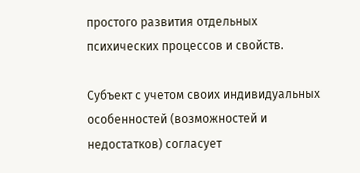простого развития отдельных психических процессов и свойств.

Субъект с учетом своих индивидуальных особенностей (возможностей и недостатков) согласует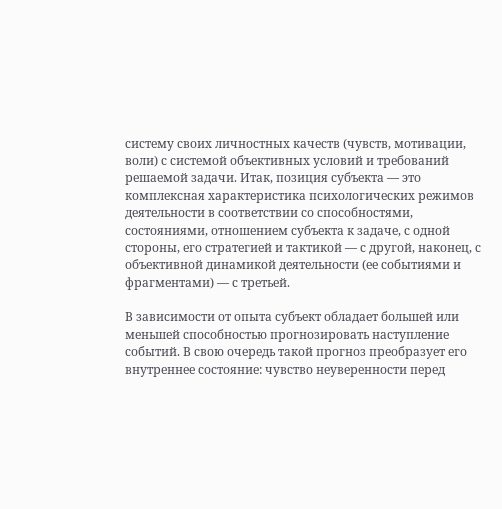систему своих личностных качеств (чувств, мотивации, воли) с системой объективных условий и требований решаемой задачи. Итак, позиция субъекта — это комплексная характеристика психологических режимов деятельности в соответствии со способностями, состояниями, отношением субъекта к задаче, с одной стороны, его стратегией и тактикой — с другой, наконец, с объективной динамикой деятельности (ее событиями и фрагментами) — с третьей.

В зависимости от опыта субъект обладает большей или меньшей способностью прогнозировать наступление событий. В свою очередь такой прогноз преобразует его внутреннее состояние: чувство неуверенности перед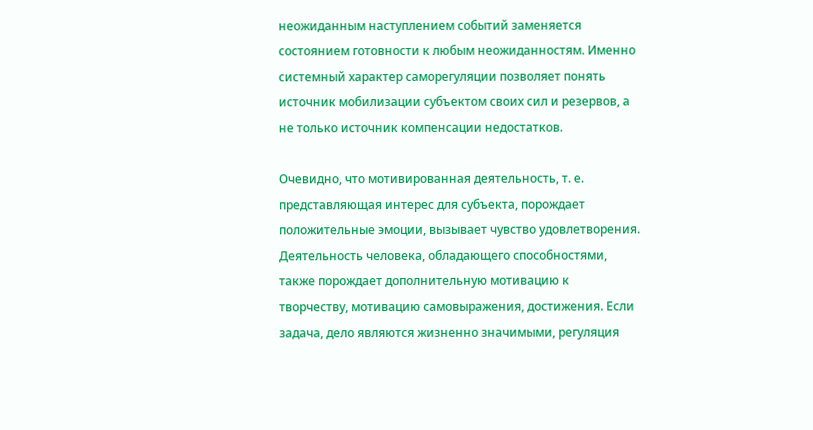неожиданным наступлением событий заменяется состоянием готовности к любым неожиданностям. Именно системный характер саморегуляции позволяет понять источник мобилизации субъектом своих сил и резервов, а не только источник компенсации недостатков.

Очевидно, что мотивированная деятельность, т. е. представляющая интерес для субъекта, порождает положительные эмоции, вызывает чувство удовлетворения. Деятельность человека, обладающего способностями, также порождает дополнительную мотивацию к творчеству, мотивацию самовыражения, достижения. Если задача, дело являются жизненно значимыми, регуляция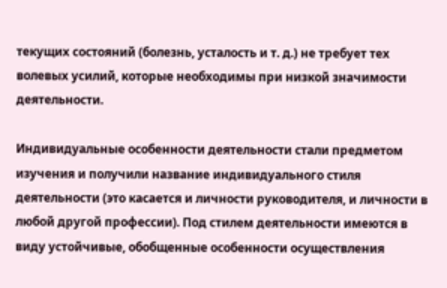текущих состояний (болезнь, усталость и т. д.) не требует тех волевых усилий, которые необходимы при низкой значимости деятельности.

Индивидуальные особенности деятельности стали предметом изучения и получили название индивидуального стиля деятельности (это касается и личности руководителя, и личности в любой другой профессии). Под стилем деятельности имеются в виду устойчивые, обобщенные особенности осуществления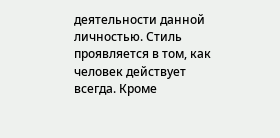деятельности данной личностью. Стиль проявляется в том, как человек действует всегда. Кроме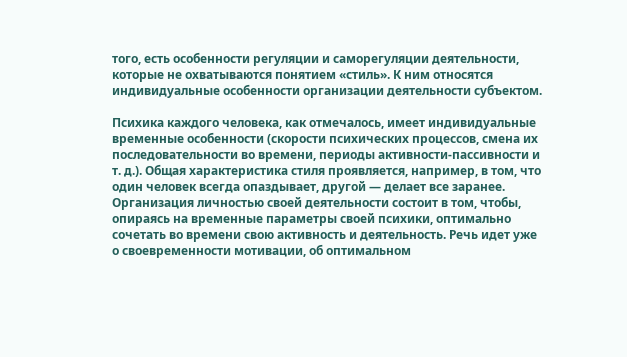того, есть особенности регуляции и саморегуляции деятельности, которые не охватываются понятием «стиль». К ним относятся индивидуальные особенности организации деятельности субъектом.

Психика каждого человека, как отмечалось, имеет индивидуальные временные особенности (скорости психических процессов, смена их последовательности во времени, периоды активности-пассивности и т. д.). Общая характеристика стиля проявляется, например, в том, что один человек всегда опаздывает, другой — делает все заранее. Организация личностью своей деятельности состоит в том, чтобы, опираясь на временные параметры своей психики, оптимально сочетать во времени свою активность и деятельность. Речь идет уже о своевременности мотивации, об оптимальном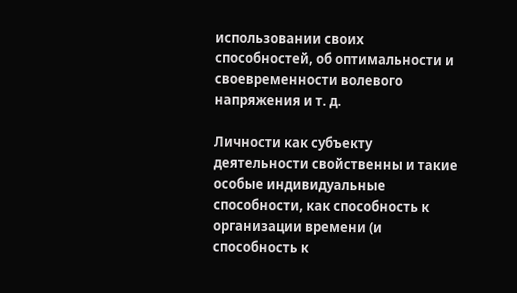использовании своих способностей, об оптимальности и своевременности волевого напряжения и т. д.

Личности как субъекту деятельности свойственны и такие особые индивидуальные способности, как способность к организации времени (и способность к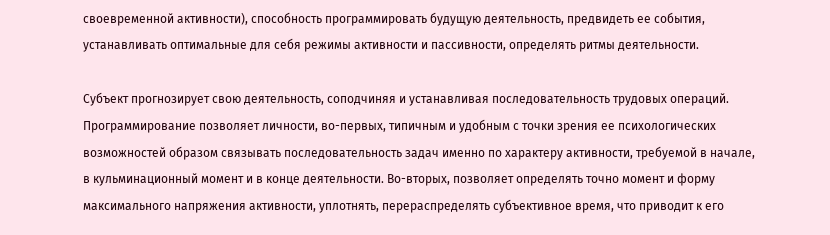своевременной активности), способность программировать будущую деятельность, предвидеть ее события, устанавливать оптимальные для себя режимы активности и пассивности, определять ритмы деятельности.

Субъект прогнозирует свою деятельность, соподчиняя и устанавливая последовательность трудовых операций. Программирование позволяет личности, во-первых, типичным и удобным с точки зрения ее психологических возможностей образом связывать последовательность задач именно по характеру активности, требуемой в начале, в кульминационный момент и в конце деятельности. Во-вторых, позволяет определять точно момент и форму максимального напряжения активности, уплотнять, перераспределять субъективное время, что приводит к его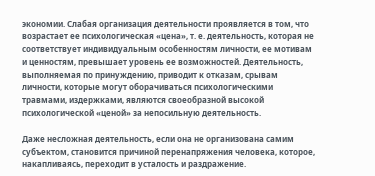экономии. Слабая организация деятельности проявляется в том, что возрастает ее психологическая «цена», т. е. деятельность, которая не соответствует индивидуальным особенностям личности, ее мотивам и ценностям, превышает уровень ее возможностей. Деятельность, выполняемая по принуждению, приводит к отказам, срывам личности, которые могут оборачиваться психологическими травмами, издержками, являются своеобразной высокой психологической «ценой» за непосильную деятельность.

Даже несложная деятельность, если она не организована самим субъектом, становится причиной перенапряжения человека, которое, накапливаясь, переходит в усталость и раздражение.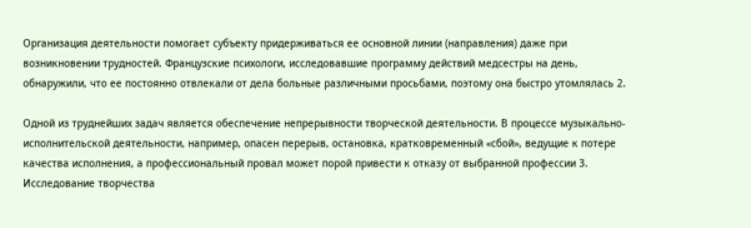Организация деятельности помогает субъекту придерживаться ее основной линии (направления) даже при возникновении трудностей. Французские психологи, исследовавшие программу действий медсестры на день, обнаружили, что ее постоянно отвлекали от дела больные различными просьбами, поэтому она быстро утомлялась 2.

Одной из труднейших задач является обеспечение непрерывности творческой деятельности. В процессе музыкально-исполнительской деятельности, например, опасен перерыв, остановка, кратковременный «сбой», ведущие к потере качества исполнения, а профессиональный провал может порой привести к отказу от выбранной профессии 3. Исследование творчества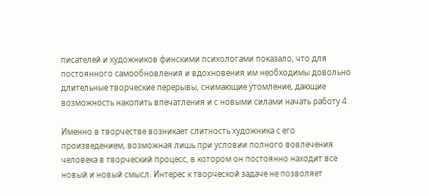писателей и художников финскими психологами показало, что для постоянного самообновления и вдохновения им необходимы довольно длительные творческие перерывы, снимающие утомление, дающие возможность накопить впечатления и с новыми силами начать работу 4.

Именно в творчестве возникает слитность художника с его произведением, возможная лишь при условии полного вовлечения человека в творческий процесс, в котором он постоянно находит все новый и новый смысл. Интерес к творческой задаче не позволяет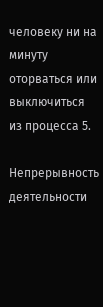человеку ни на минуту оторваться или выключиться из процесса 5.

Непрерывность деятельности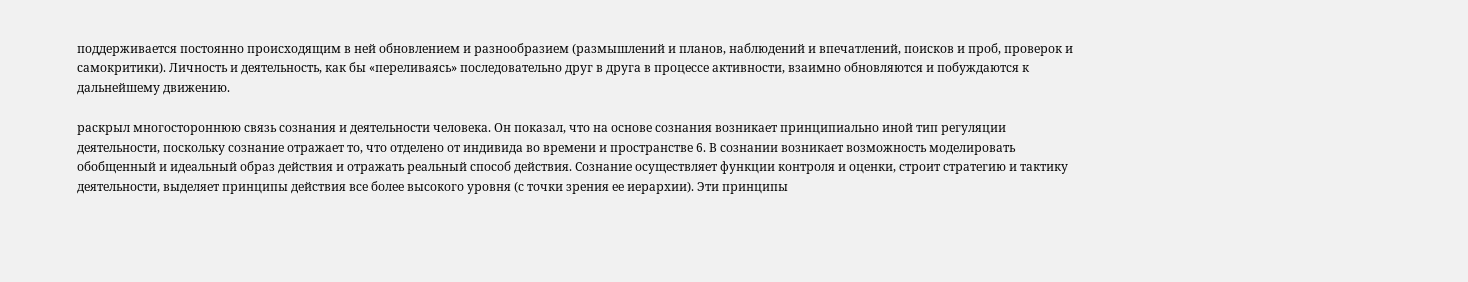поддерживается постоянно происходящим в ней обновлением и разнообразием (размышлений и планов, наблюдений и впечатлений, поисков и проб, проверок и самокритики). Личность и деятельность, как бы «переливаясь» последовательно друг в друга в процессе активности, взаимно обновляются и побуждаются к дальнейшему движению.

раскрыл многостороннюю связь сознания и деятельности человека. Он показал, что на основе сознания возникает принципиально иной тип регуляции деятельности, поскольку сознание отражает то, что отделено от индивида во времени и пространстве 6. В сознании возникает возможность моделировать обобщенный и идеальный образ действия и отражать реальный способ действия. Сознание осуществляет функции контроля и оценки, строит стратегию и тактику деятельности, выделяет принципы действия все более высокого уровня (с точки зрения ее иерархии). Эти принципы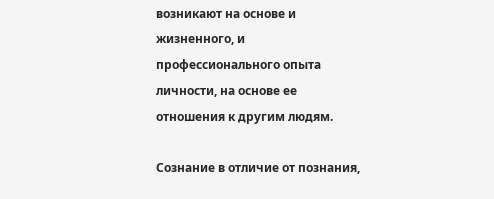возникают на основе и жизненного, и профессионального опыта личности, на основе ее отношения к другим людям.

Сознание в отличие от познания,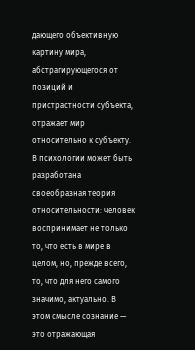дающего объективную картину мира, абстрагирующегося от позиций и пристрастности субъекта, отражает мир относительно к субъекту. В психологии может быть разработана своеобразная теория относительности: человек воспринимает не только то, что есть в мире в целом, но, прежде всего, то, что для него самого значимо, актуально. В этом смысле сознание — это отражающая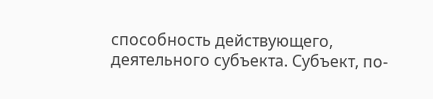способность действующего, деятельного субъекта. Субъект, по-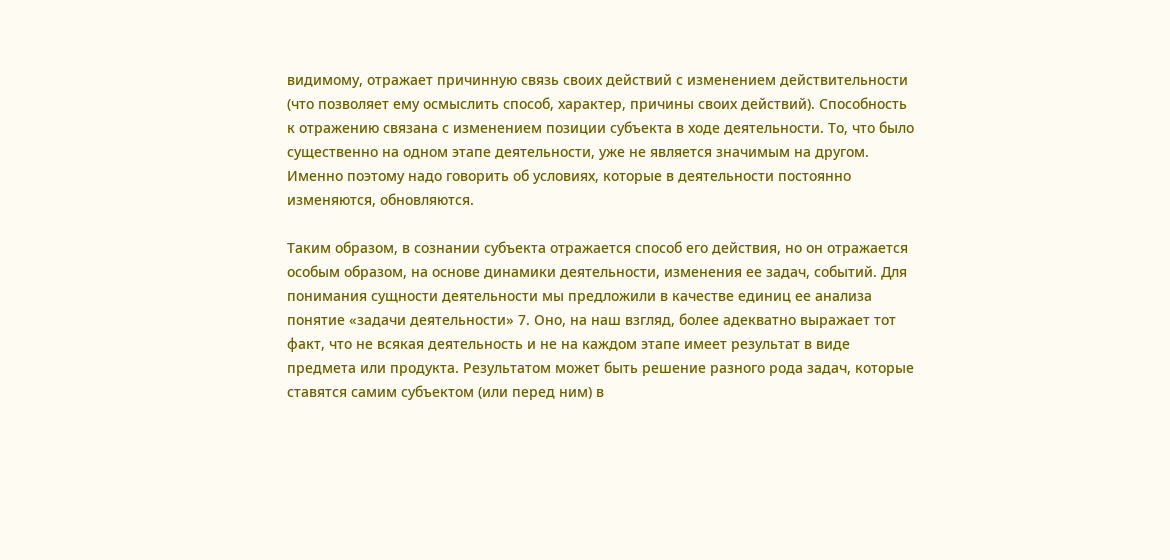видимому, отражает причинную связь своих действий с изменением действительности (что позволяет ему осмыслить способ, характер, причины своих действий). Способность к отражению связана с изменением позиции субъекта в ходе деятельности. То, что было существенно на одном этапе деятельности, уже не является значимым на другом. Именно поэтому надо говорить об условиях, которые в деятельности постоянно изменяются, обновляются.

Таким образом, в сознании субъекта отражается способ его действия, но он отражается особым образом, на основе динамики деятельности, изменения ее задач, событий. Для понимания сущности деятельности мы предложили в качестве единиц ее анализа понятие «задачи деятельности» 7. Оно, на наш взгляд, более адекватно выражает тот факт, что не всякая деятельность и не на каждом этапе имеет результат в виде предмета или продукта. Результатом может быть решение разного рода задач, которые ставятся самим субъектом (или перед ним) в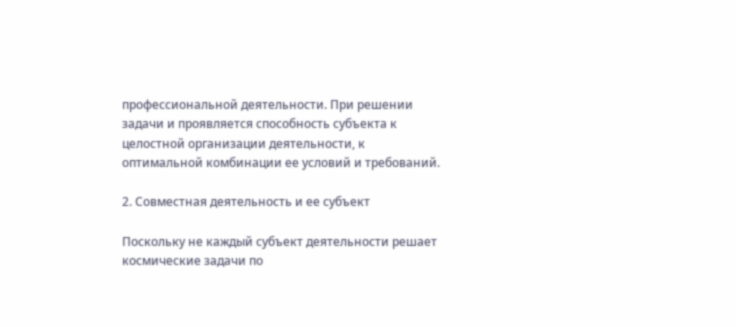профессиональной деятельности. При решении задачи и проявляется способность субъекта к целостной организации деятельности, к оптимальной комбинации ее условий и требований.

2. Совместная деятельность и ее субъект

Поскольку не каждый субъект деятельности решает космические задачи по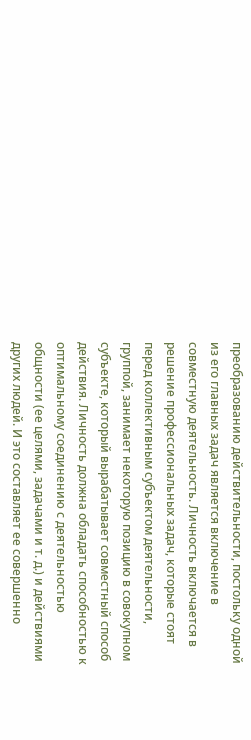преобразованию действительности, постольку одной из его главных задач является включение в совместную деятельность. Личность включается в решение профессиональных задач, которые стоят перед коллективным субъектом деятельности, группой, занимает некоторую позицию в совокупном субъекте, который вырабатывает совместный способ действия. Личность должна обладать способностью к оптимальному соединению с деятельностью общности (ее целями, задачами и т. д.) и действиями других людей. И это составляет ее совершенно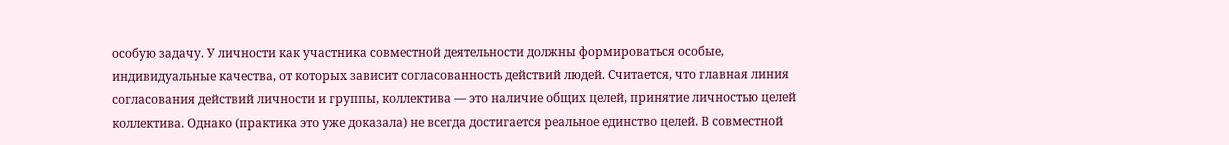особую задачу. У личности как участника совместной деятельности должны формироваться особые, индивидуальные качества, от которых зависит согласованность действий людей. Считается, что главная линия согласования действий личности и группы, коллектива — это наличие общих целей, принятие личностью целей коллектива. Однако (практика это уже доказала) не всегда достигается реальное единство целей. В совместной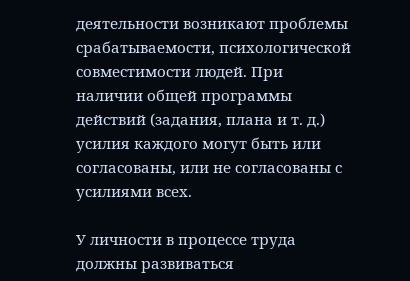деятельности возникают проблемы срабатываемости, психологической совместимости людей. При наличии общей программы действий (задания, плана и т. д.) усилия каждого могут быть или согласованы, или не согласованы с усилиями всех.

У личности в процессе труда должны развиваться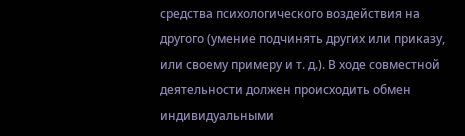средства психологического воздействия на другого (умение подчинять других или приказу, или своему примеру и т. д.). В ходе совместной деятельности должен происходить обмен индивидуальными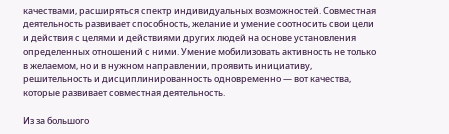качествами, расширяться спектр индивидуальных возможностей. Совместная деятельность развивает способность, желание и умение соотносить свои цели и действия с целями и действиями других людей на основе установления определенных отношений с ними. Умение мобилизовать активность не только в желаемом, но и в нужном направлении, проявить инициативу, решительность и дисциплинированность одновременно — вот качества, которые развивает совместная деятельность.

Из за большого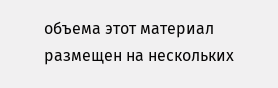объема этот материал размещен на нескольких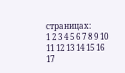страницах:
1 2 3 4 5 6 7 8 9 10 11 12 13 14 15 16 17